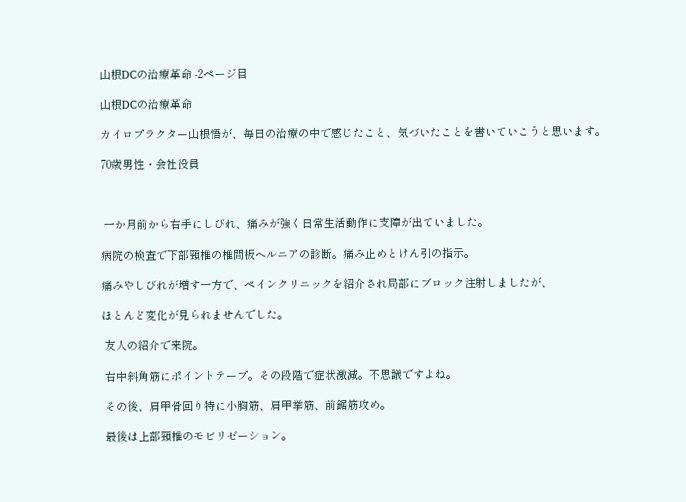山根DCの治療革命 -2ページ目

山根DCの治療革命

カイロプラクター山根悟が、毎日の治療の中で感じたこと、気づいたことを書いていこうと思います。

70歳男性・会社役員



 一か月前から右手にしびれ、痛みが強く日常生活動作に支障が出ていました。

病院の検査で下部頸椎の椎間板ヘルニアの診断。痛み止めとけん引の指示。

痛みやしびれが増す一方で、ペインクリニックを紹介され局部にブロック注射しましたが、

ほとんど変化が見られませんでした。

 友人の紹介で来院。

 右中斜角筋にポイントテープ。その段階で症状激減。不思議ですよね。

 その後、肩甲骨回り特に小胸筋、肩甲挙筋、前鋸筋攻め。

 最後は上部頸椎のモビリゼーション。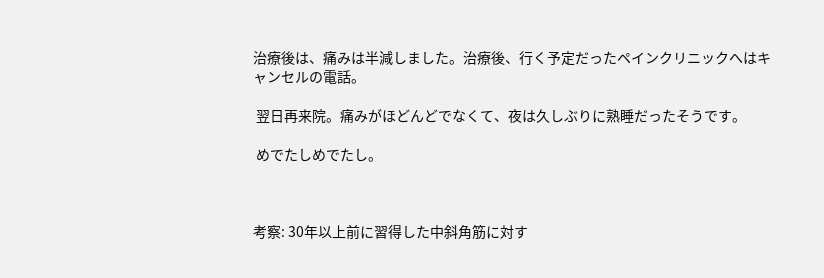治療後は、痛みは半減しました。治療後、行く予定だったペインクリニックへはキャンセルの電話。

 翌日再来院。痛みがほどんどでなくて、夜は久しぶりに熟睡だったそうです。

 めでたしめでたし。



考察: 30年以上前に習得した中斜角筋に対す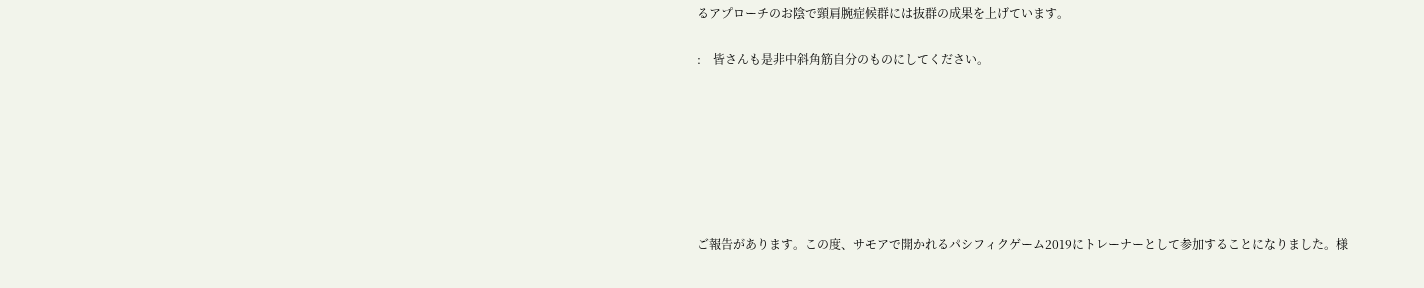るアプローチのお陰で頸肩腕症候群には抜群の成果を上げています。

:    皆さんも是非中斜角筋自分のものにしてください。







ご報告があります。この度、サモアで開かれるパシフィクゲーム2019にトレーナーとして参加することになりました。様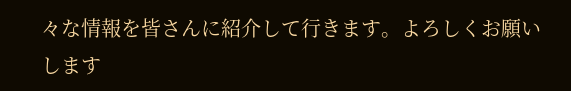々な情報を皆さんに紹介して行きます。よろしくお願いします